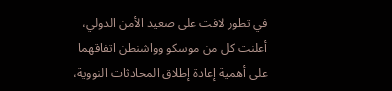في تطور لافت على صعيد الأمن الدولي، أعلنت كل من موسكو وواشنطن اتفاقهما على أهمية إعادة إطلاق المحادثات النووية،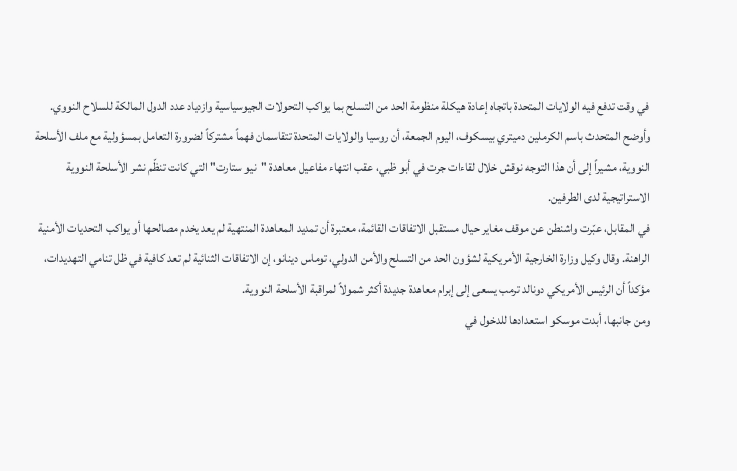في وقت تدفع فيه الولايات المتحدة باتجاه إعادة هيكلة منظومة الحد من التسلح بما يواكب التحولات الجيوسياسية وازدياد عدد الدول المالكة للسلاح النووي.
وأوضح المتحدث باسم الكرملين دميتري بيسكوف، اليوم الجمعة، أن روسيا والولايات المتحدة تتقاسمان فهماً مشتركاً لضرورة التعامل بمسؤولية مع ملف الأسلحة النووية، مشيراً إلى أن هذا التوجه نوقش خلال لقاءات جرت في أبو ظبي، عقب انتهاء مفاعيل معاهدة "نيو ستارت" التي كانت تنظّم نشر الأسلحة النووية الاستراتيجية لدى الطرفين.
في المقابل، عبّرت واشنطن عن موقف مغاير حيال مستقبل الاتفاقات القائمة، معتبرة أن تمديد المعاهدة المنتهية لم يعد يخدم مصالحها أو يواكب التحديات الأمنية الراهنة. وقال وكيل وزارة الخارجية الأمريكية لشؤون الحد من التسلح والأمن الدولي، توماس دينانو، إن الاتفاقات الثنائية لم تعد كافية في ظل تنامي التهديدات، مؤكداً أن الرئيس الأمريكي دونالد ترمب يسعى إلى إبرام معاهدة جديدة أكثر شمولاً لمراقبة الأسلحة النووية.
ومن جانبها، أبدت موسكو استعدادها للدخول في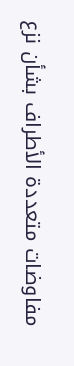مفاوضات متعددة الأطراف بشأن نزع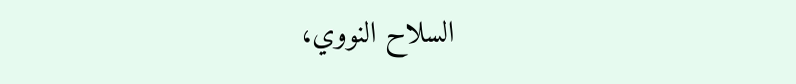السلاح النووي،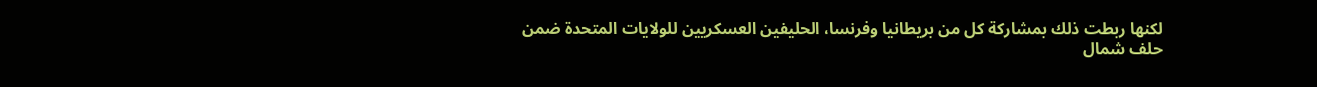لكنها ربطت ذلك بمشاركة كل من بريطانيا وفرنسا، الحليفين العسكريين للولايات المتحدة ضمن حلف شمال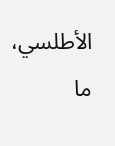الأطلسي، ما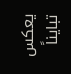يعكس تبايناً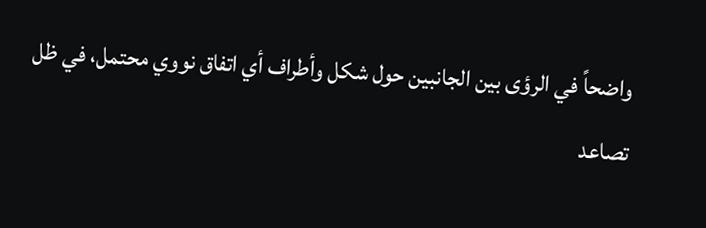واضحاً في الرؤى بين الجانبين حول شكل وأطراف أي اتفاق نووي محتمل، في ظل تصاعد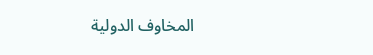المخاوف الدولية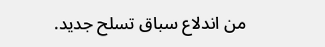من اندلاع سباق تسلح جديد.